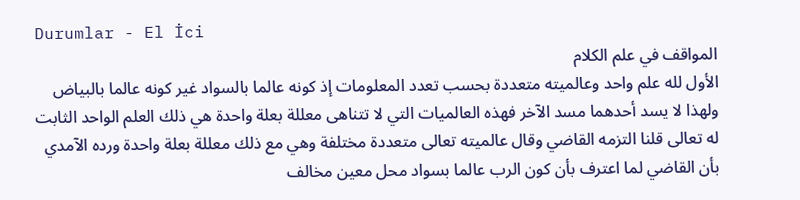Durumlar - El İci
المواقف في علم الكلام
الأول لله علم واحد وعالميته متعددة بحسب تعدد المعلومات إذ كونه عالما بالسواد غير كونه عالما بالبياض ولهذا لا يسد أحدهما مسد الآخر فهذه العالميات التي لا تتناهى معللة بعلة واحدة هي ذلك العلم الواحد الثابت له تعالى قلنا التزمه القاضي وقال عالميته تعالى متعددة مختلفة وهي مع ذلك معللة بعلة واحدة ورده الآمدي بأن القاضي لما اعترف بأن كون الرب عالما بسواد محل معين مخالف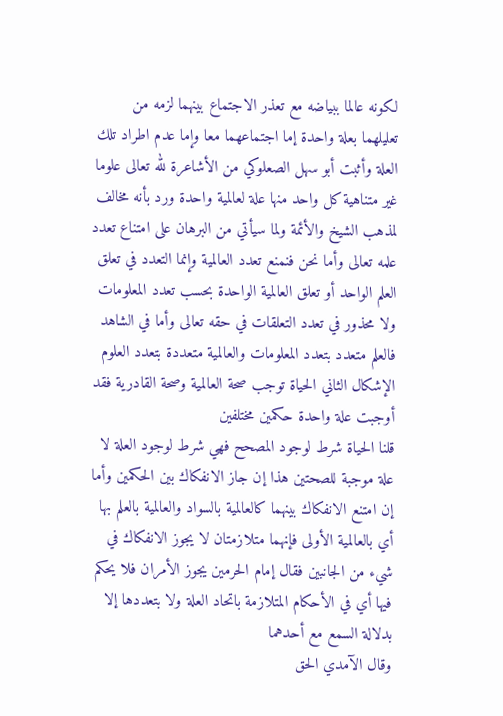لكونه عالما ببياضه مع تعذر الاجتماع بينهما لزمه من تعليلهما بعلة واحدة إما اجتماعهما معا وإما عدم اطراد تلك العلة وأثبت أبو سهل الصعلوكي من الأشاعرة لله تعالى علوما غير متناهية كل واحد منها علة لعالمية واحدة ورد بأنه مخالف لمذهب الشيخ والأئمة ولما سيأتي من البرهان على امتناع تعدد علمه تعالى وأما نحن فنمنع تعدد العالمية وإنما التعدد في تعلق العلم الواحد أو تعلق العالمية الواحدة بحسب تعدد المعلومات ولا محذور في تعدد التعلقات في حقه تعالى وأما في الشاهد فالعلم متعدد بتعدد المعلومات والعالمية متعددة بتعدد العلوم
الإشكال الثاني الحياة توجب صحة العالمية وصحة القادرية فقد أوجبت علة واحدة حكمين مختلفين
قلنا الحياة شرط لوجود المصحح فهي شرط لوجود العلة لا علة موجبة للصحتين هذا إن جاز الانفكاك بين الحكمين وأما إن امتنع الانفكاك بينهما كالعالمية بالسواد والعالمية بالعلم بها أي بالعالمية الأولى فإنهما متلازمتان لا يجوز الانفكاك في شيء من الجانبين فقال إمام الحرمين يجوز الأمران فلا يحكم فيها أي في الأحكام المتلازمة باتحاد العلة ولا بتعددها إلا بدلالة السمع مع أحدهما
وقال الآمدي الحق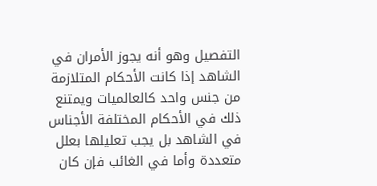التفصيل وهو أنه يجوز الأمران في الشاهد إذا كانت الأحكام المتلازمة من جنس واحد كالعالميات ويمتنع ذلك في الأحكام المختلفة الأجناس في الشاهد بل يجب تعليلها بعلل متعددة وأما في الغائب فإن كان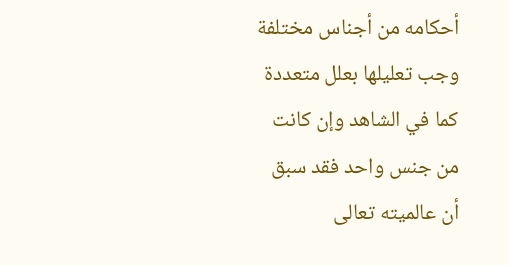أحكامه من أجناس مختلفة وجب تعليلها بعلل متعددة كما في الشاهد وإن كانت من جنس واحد فقد سبق أن عالميته تعالى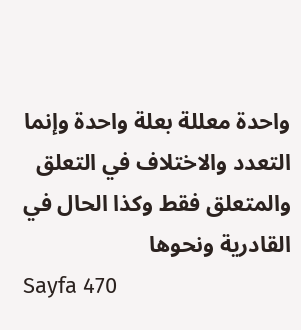واحدة معللة بعلة واحدة وإنما التعدد والاختلاف في التعلق والمتعلق فقط وكذا الحال في القادرية ونحوها
Sayfa 470